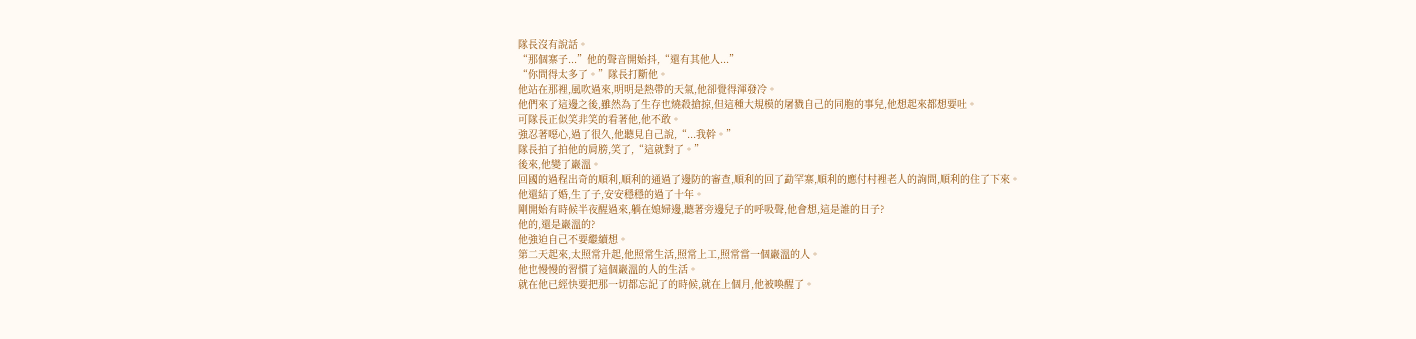隊長沒有說話。
“那個寨子...”他的聲音開始抖,“還有其他人...”
“你問得太多了。”隊長打斷他。
他站在那裡,風吹過來,明明是熱帶的天氣,他卻覺得渾發冷。
他們來了這邊之後,雖然為了生存也燒殺搶掠,但這種大規模的屠戮自己的同胞的事兒,他想起來都想要吐。
可隊長正似笑非笑的看著他,他不敢。
強忍著噁心,過了很久,他聽見自己說,“...我幹。”
隊長拍了拍他的肩膀,笑了,“這就對了。”
後來,他變了巖溫。
回國的過程出奇的順利,順利的通過了邊防的審查,順利的回了勐罕寨,順利的應付村裡老人的詢問,順利的住了下來。
他還結了婚,生了子,安安穩穩的過了十年。
剛開始有時候半夜醒過來,躺在媳婦邊,聽著旁邊兒子的呼吸聲,他會想,這是誰的日子?
他的,還是巖溫的?
他強迫自己不要繼續想。
第二天起來,太照常升起,他照常生活,照常上工,照常當一個巖溫的人。
他也慢慢的習慣了這個巖溫的人的生活。
就在他已經快要把那一切都忘記了的時候,就在上個月,他被喚醒了。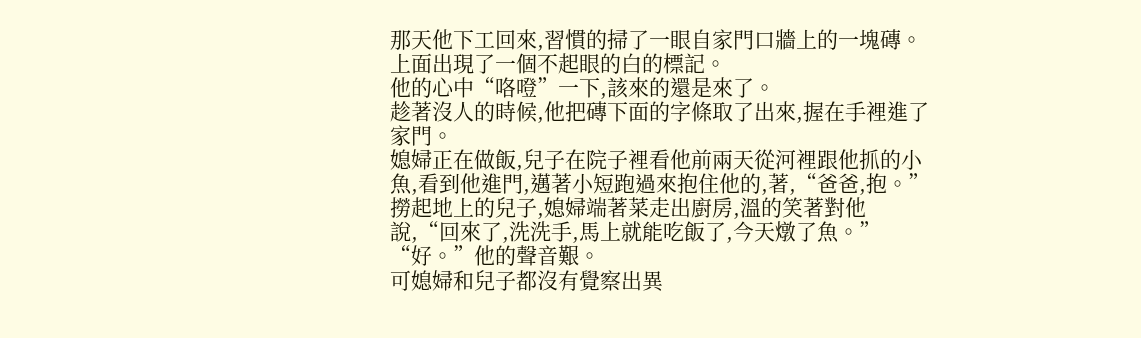那天他下工回來,習慣的掃了一眼自家門口牆上的一塊磚。
上面出現了一個不起眼的白的標記。
他的心中“咯噔”一下,該來的還是來了。
趁著沒人的時候,他把磚下面的字條取了出來,握在手裡進了家門。
媳婦正在做飯,兒子在院子裡看他前兩天從河裡跟他抓的小魚,看到他進門,邁著小短跑過來抱住他的,著,“爸爸,抱。”
撈起地上的兒子,媳婦端著菜走出廚房,溫的笑著對他說,“回來了,洗洗手,馬上就能吃飯了,今天燉了魚。”
“好。”他的聲音艱。
可媳婦和兒子都沒有覺察出異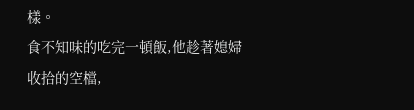樣。
食不知味的吃完一頓飯,他趁著媳婦收拾的空檔,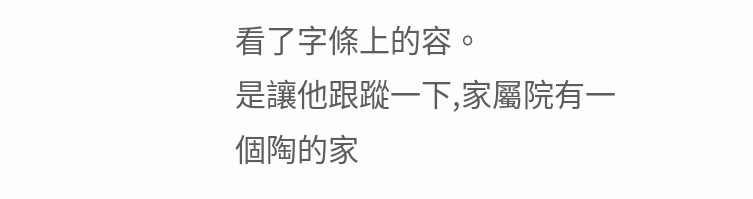看了字條上的容。
是讓他跟蹤一下,家屬院有一個陶的家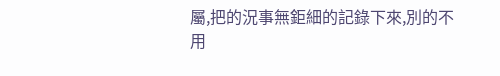屬,把的況事無鉅細的記錄下來,別的不用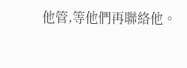他管,等他們再聯絡他。